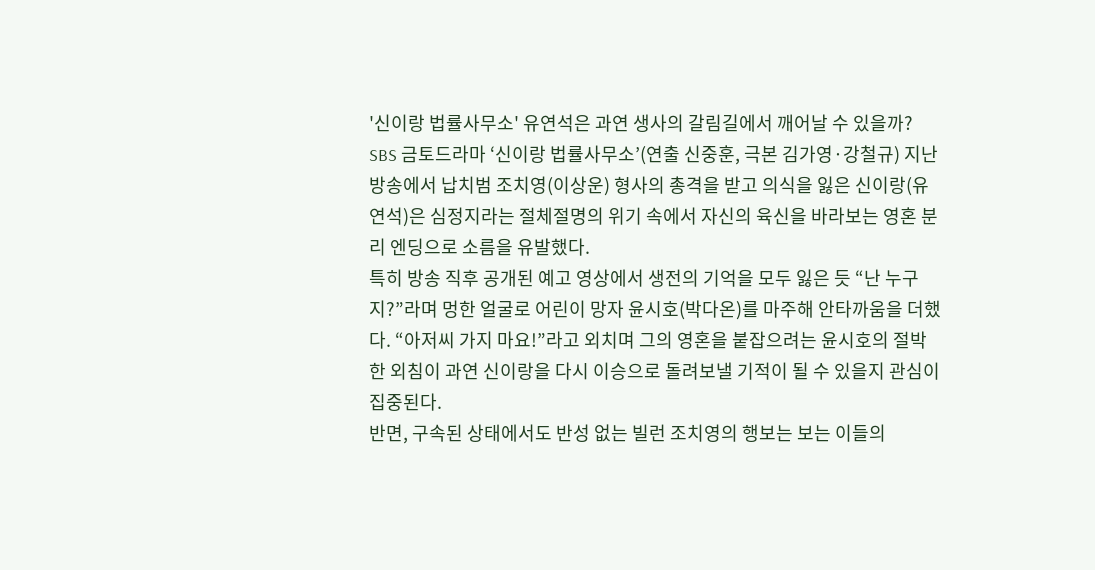'신이랑 법률사무소' 유연석은 과연 생사의 갈림길에서 깨어날 수 있을까?
SBS 금토드라마 ‘신이랑 법률사무소’(연출 신중훈, 극본 김가영·강철규) 지난 방송에서 납치범 조치영(이상운) 형사의 총격을 받고 의식을 잃은 신이랑(유연석)은 심정지라는 절체절명의 위기 속에서 자신의 육신을 바라보는 영혼 분리 엔딩으로 소름을 유발했다.
특히 방송 직후 공개된 예고 영상에서 생전의 기억을 모두 잃은 듯 “난 누구지?”라며 멍한 얼굴로 어린이 망자 윤시호(박다온)를 마주해 안타까움을 더했다. “아저씨 가지 마요!”라고 외치며 그의 영혼을 붙잡으려는 윤시호의 절박한 외침이 과연 신이랑을 다시 이승으로 돌려보낼 기적이 될 수 있을지 관심이 집중된다.
반면, 구속된 상태에서도 반성 없는 빌런 조치영의 행보는 보는 이들의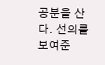공분을 산다. 선의를 보여준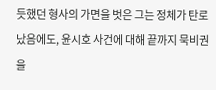듯했던 형사의 가면을 벗은 그는 정체가 탄로 났음에도, 윤시호 사건에 대해 끝까지 묵비권을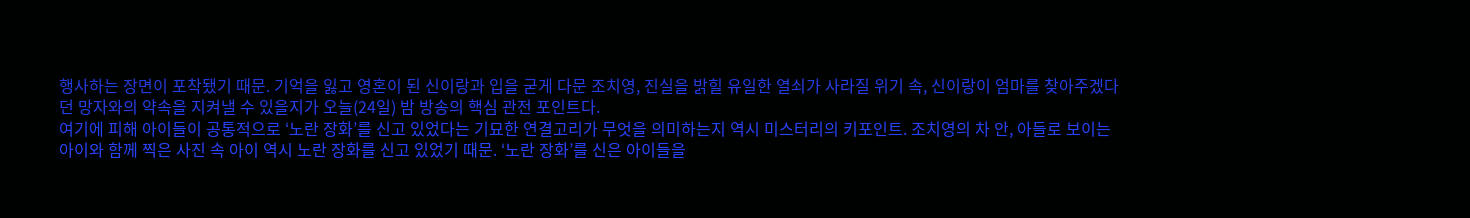행사하는 장면이 포착됐기 때문. 기억을 잃고 영혼이 된 신이랑과 입을 굳게 다문 조치영, 진실을 밝힐 유일한 열쇠가 사라질 위기 속, 신이랑이 엄마를 찾아주겠다던 망자와의 약속을 지켜낼 수 있을지가 오늘(24일) 밤 방송의 핵심 관전 포인트다.
여기에 피해 아이들이 공통적으로 ‘노란 장화’를 신고 있었다는 기묘한 연결고리가 무엇을 의미하는지 역시 미스터리의 키포인트. 조치영의 차 안, 아들로 보이는 아이와 함께 찍은 사진 속 아이 역시 노란 장화를 신고 있었기 때문. ‘노란 장화’를 신은 아이들을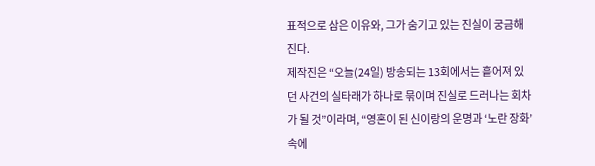표적으로 삼은 이유와, 그가 숨기고 있는 진실이 궁금해진다.
제작진은 “오늘(24일) 방송되는 13회에서는 흩어져 있던 사건의 실타래가 하나로 묶이며 진실로 드러나는 회차가 될 것”이라며, “영혼이 된 신이랑의 운명과 ‘노란 장화’ 속에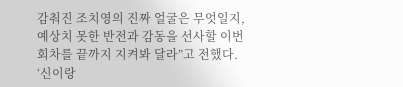감춰진 조치영의 진짜 얼굴은 무엇일지, 예상치 못한 반전과 감동을 선사할 이번 회차를 끝까지 지켜봐 달라”고 전했다.
‘신이랑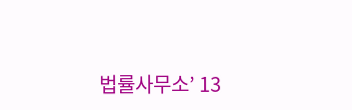법률사무소’ 13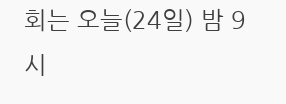회는 오늘(24일) 밤 9시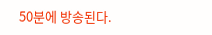50분에 방송된다.